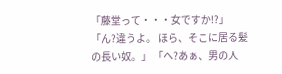「藤堂って・・・女ですか!?」 「ん?違うよ。 ほら、そこに居る髪の長い奴。」 「へ?あぁ、男の人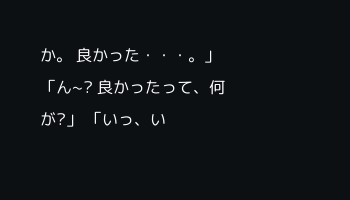か。 良かった・・・。」 「ん~? 良かったって、何が?」 「いっ、い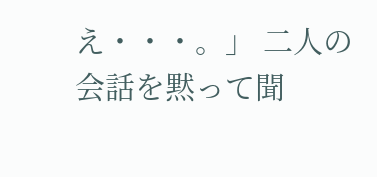え・・・。」 二人の会話を黙って聞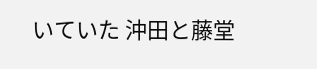いていた 沖田と藤堂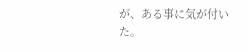が、ある事に気が付いた。